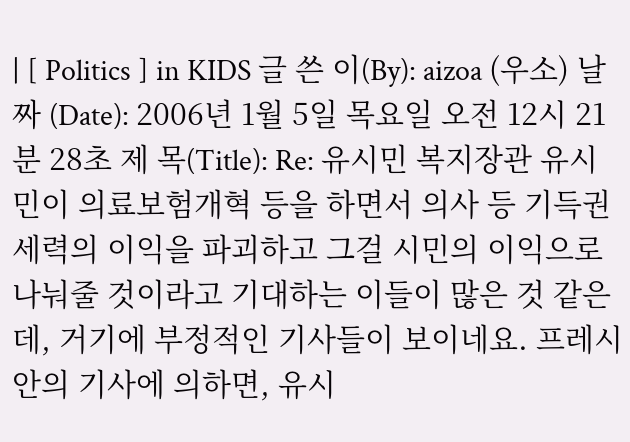| [ Politics ] in KIDS 글 쓴 이(By): aizoa (우소) 날 짜 (Date): 2006년 1월 5일 목요일 오전 12시 21분 28초 제 목(Title): Re: 유시민 복지장관 유시민이 의료보험개혁 등을 하면서 의사 등 기득권세력의 이익을 파괴하고 그걸 시민의 이익으로 나눠줄 것이라고 기대하는 이들이 많은 것 같은데, 거기에 부정적인 기사들이 보이네요. 프레시안의 기사에 의하면, 유시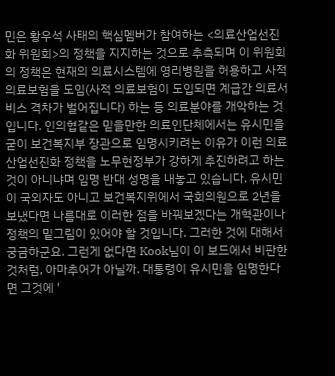민은 황우석 사태의 핵심멤버가 참여하는 <의료산업선진화 위원회>의 정책을 지지하는 것으로 추측되며 이 위원회의 정책은 현재의 의료시스템에 영리병원을 허용하고 사적 의료보험을 도임(사적 의료보험이 도입되면 계급간 의료서비스 격차가 벌어집니다) 하는 등 의료분야를 개악하는 것입니다. 인의협같은 믿을만한 의료인단체에서는 유시민을 굳이 보건복지부 장관으로 임명시키려는 이유가 이런 의료산업선진화 정책을 노무현정부가 강하게 추진하려고 하는 것이 아니냐며 임명 반대 성명을 내놓고 있습니다. 유시민이 국외자도 아니고 보건복지위에서 국회의원으로 2년을 보냈다면 나름대로 이러한 점을 바꿔보겠다는 개혁관이나 정책의 밑그림이 있어야 할 것입니다. 그러한 것에 대해서 궁금하군요. 그런게 없다면 Kook님이 이 보드에서 비판한 것처럼, 아마추어가 아닐까. 대통령이 유시민을 임명한다면 그것에 '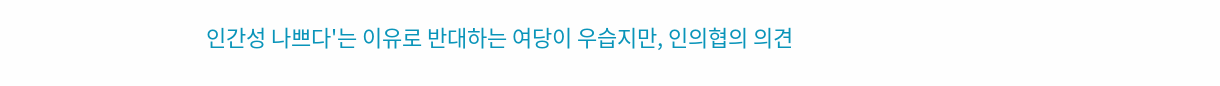인간성 나쁘다'는 이유로 반대하는 여당이 우습지만, 인의협의 의견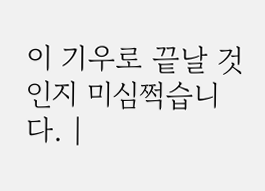이 기우로 끝날 것인지 미심쩍습니다. |